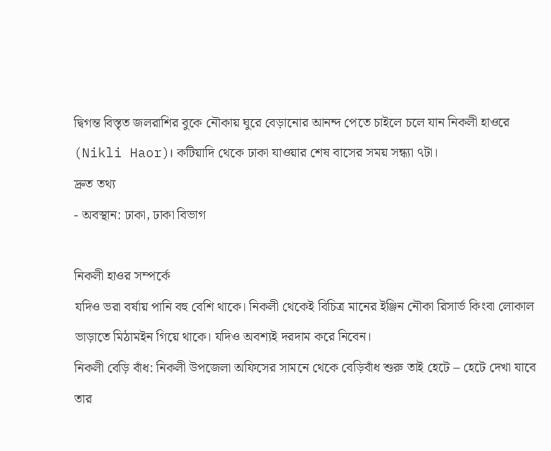দ্বিগন্ত বিস্তৃত জলরাশির বুকে নৌকায় ঘুরে বেড়ানোর আনন্দ পেতে চাইলে চলে যান নিকলী হাওরে (Nikli Haor)। কটিয়াদি থেকে ঢাকা যাওয়ার শেষ বাসের সময় সন্ধ্যা ৭টা।
দ্রুত তথ্য
- অবস্থান: ঢাকা, ঢাকা বিভাগ

নিকলী হাওর সম্পর্কে
যদিও ভরা বর্ষায় পানি বহু বেশি থাকে। নিকলী থেকেই বিচিত্র মানের ইঞ্জিন নৌকা রিসার্ভ কিংবা লোকাল ভাড়াতে মিঠামইন গিয়ে থাকে। যদিও অবশ্যই দরদাম করে নিবেন।
নিকলী বেড়ি বাঁধ: নিকলী উপজেলা অফিসের সামনে থেকে বেড়িবাঁধ শুরু তাই হেটে – হেটে দেখা যাবে তার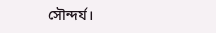সৌন্দর্য।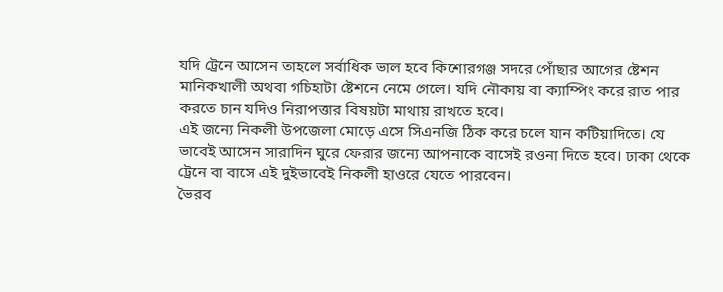যদি ট্রেনে আসেন তাহলে সর্বাধিক ভাল হবে কিশোরগঞ্জ সদরে পোঁছার আগের ষ্টেশন মানিকখালী অথবা গচিহাটা ষ্টেশনে নেমে গেলে। যদি নৌকায় বা ক্যাম্পিং করে রাত পার করতে চান যদিও নিরাপত্তার বিষয়টা মাথায় রাখতে হবে।
এই জন্যে নিকলী উপজেলা মোড়ে এসে সিএনজি ঠিক করে চলে যান কটিয়াদিতে। যে ভাবেই আসেন সারাদিন ঘুরে ফেরার জন্যে আপনাকে বাসেই রওনা দিতে হবে। ঢাকা থেকে ট্রেনে বা বাসে এই দুইভাবেই নিকলী হাওরে যেতে পারবেন।
ভৈরব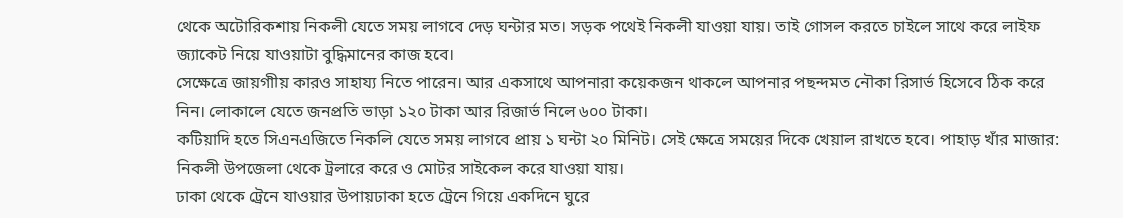থেকে অটোরিকশায় নিকলী যেতে সময় লাগবে দেড় ঘন্টার মত। সড়ক পথেই নিকলী যাওয়া যায়। তাই গোসল করতে চাইলে সাথে করে লাইফ জ্যাকেট নিয়ে যাওয়াটা বুদ্ধিমানের কাজ হবে।
সেক্ষেত্রে জায়গাীয় কারও সাহায্য নিতে পারেন। আর একসাথে আপনারা কয়েকজন থাকলে আপনার পছন্দমত নৌকা রিসার্ভ হিসেবে ঠিক করে নিন। লোকালে যেতে জনপ্রতি ভাড়া ১২০ টাকা আর রিজার্ভ নিলে ৬০০ টাকা।
কটিয়াদি হতে সিএনএজিতে নিকলি যেতে সময় লাগবে প্রায় ১ ঘন্টা ২০ মিনিট। সেই ক্ষেত্রে সময়ের দিকে খেয়াল রাখতে হবে। পাহাড় খাঁর মাজার: নিকলী উপজেলা থেকে ট্রলারে করে ও মোটর সাইকেল করে যাওয়া যায়।
ঢাকা থেকে ট্রেনে যাওয়ার উপায়ঢাকা হতে ট্রেনে গিয়ে একদিনে ঘুরে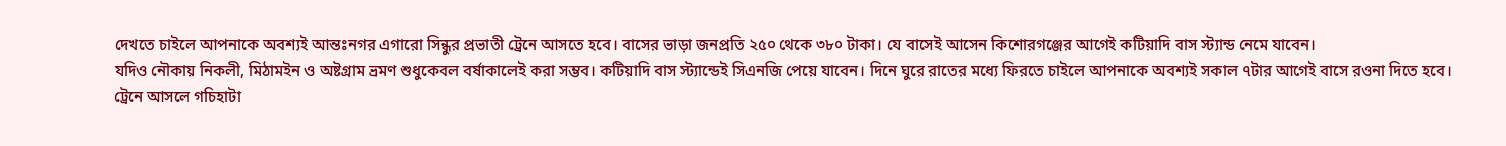দেখতে চাইলে আপনাকে অবশ্যই আন্তঃনগর এগারো সিন্ধুর প্রভাতী ট্রেনে আসতে হবে। বাসের ভাড়া জনপ্রতি ২৫০ থেকে ৩৮০ টাকা। যে বাসেই আসেন কিশোরগঞ্জের আগেই কটিয়াদি বাস স্ট্যান্ড নেমে যাবেন।
যদিও নৌকায় নিকলী, মিঠামইন ও অষ্টগ্রাম ভ্রমণ শুধুকেবল বর্ষাকালেই করা সম্ভব। কটিয়াদি বাস স্ট্যান্ডেই সিএনজি পেয়ে যাবেন। দিনে ঘুরে রাতের মধ্যে ফিরতে চাইলে আপনাকে অবশ্যই সকাল ৭টার আগেই বাসে রওনা দিতে হবে।
ট্রেনে আসলে গচিহাটা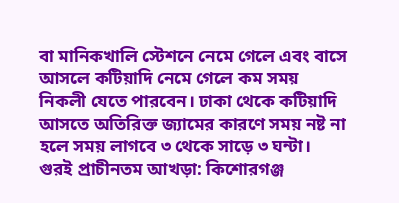বা মানিকখালি স্টেশনে নেমে গেলে এবং বাসে আসলে কটিয়াদি নেমে গেলে কম সময় নিকলী যেতে পারবেন। ঢাকা থেকে কটিয়াদি আসতে অতিরিক্ত জ্যামের কারণে সময় নষ্ট না হলে সময় লাগবে ৩ থেকে সাড়ে ৩ ঘন্টা। গুরই প্রাচীনতম আখড়া: কিশোরগঞ্জ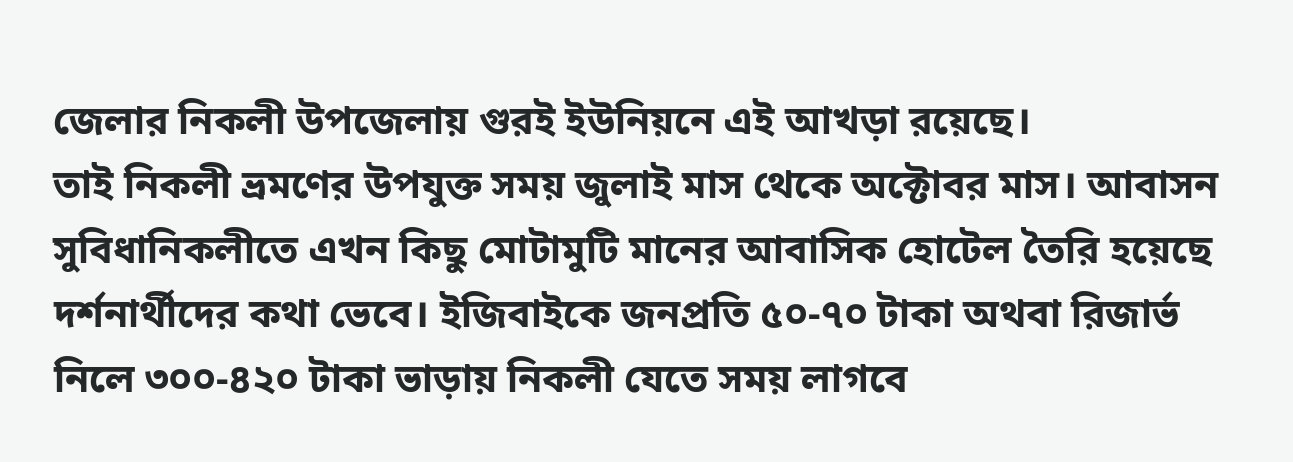জেলার নিকলী উপজেলায় গুরই ইউনিয়নে এই আখড়া রয়েছে।
তাই নিকলী ভ্রমণের উপযুক্ত সময় জুলাই মাস থেকে অক্টোবর মাস। আবাসন সুবিধানিকলীতে এখন কিছু মোটামুটি মানের আবাসিক হোটেল তৈরি হয়েছে দর্শনার্থীদের কথা ভেবে। ইজিবাইকে জনপ্রতি ৫০-৭০ টাকা অথবা রিজার্ভ নিলে ৩০০-৪২০ টাকা ভাড়ায় নিকলী যেতে সময় লাগবে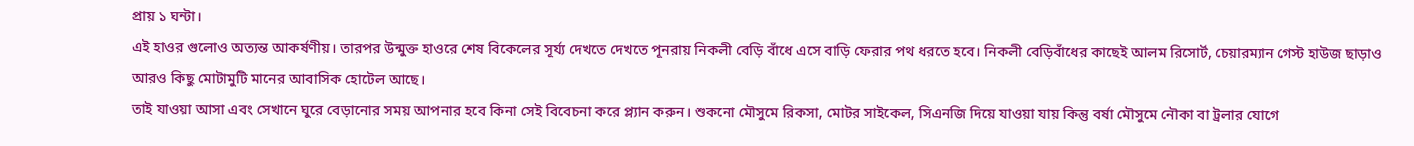প্রায় ১ ঘন্টা।
এই হাওর গুলোও অত্যন্ত আকর্ষণীয়। তারপর উন্মুক্ত হাওরে শেষ বিকেলের সূর্য্য দেখতে দেখতে পূনরায় নিকলী বেড়ি বাঁধে এসে বাড়ি ফেরার পথ ধরতে হবে। নিকলী বেড়িবাঁধের কাছেই আলম রিসোর্ট, চেয়ারম্যান গেস্ট হাউজ ছাড়াও আরও কিছু মোটামুটি মানের আবাসিক হোটেল আছে।
তাই যাওয়া আসা এবং সেখানে ঘুরে বেড়ানোর সময় আপনার হবে কিনা সেই বিবেচনা করে প্ল্যান করুন। শুকনো মৌসুমে রিকসা, মোটর সাইকেল, সিএনজি দিয়ে যাওয়া যায় কিন্তু বর্ষা মৌসুমে নৌকা বা ট্রলার যোগে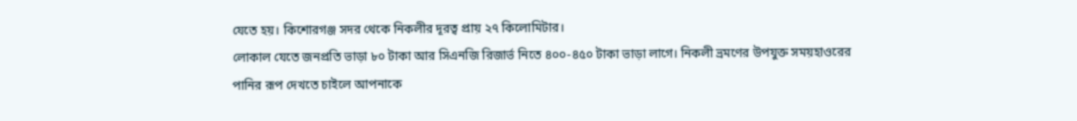যেতে হয়। কিশোরগঞ্জ সদর থেকে নিকলীর দূরত্ব প্রায় ২৭ কিলোমিটার।
লোকাল যেতে জনপ্রতি ভাড়া ৮০ টাকা আর সিএনজি রিজার্ভ নিতে ৪০০-৪৫০ টাকা ভাড়া লাগে। নিকলী ভ্রমণের উপযুক্ত সময়হাওরের পানির রূপ দেখতে চাইলে আপনাকে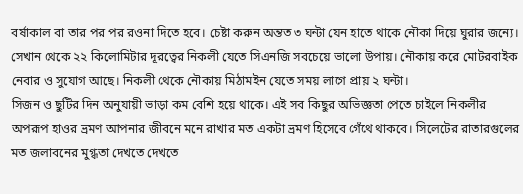বর্ষাকাল বা তার পর পর রওনা দিতে হবে। চেষ্টা করুন অন্তত ৩ ঘন্টা যেন হাতে থাকে নৌকা দিয়ে ঘুরার জন্যে।
সেখান থেকে ২২ কিলোমিটার দূরত্বের নিকলী যেতে সিএনজি সবচেয়ে ভালো উপায়। নৌকায় করে মোটরবাইক নেবার ও সুযোগ আছে। নিকলী থেকে নৌকায় মিঠামইন যেতে সময় লাগে প্রায় ২ ঘন্টা।
সিজন ও ছুটির দিন অনুযায়ী ভাড়া কম বেশি হয়ে থাকে। এই সব কিছুর অভিজ্ঞতা পেতে চাইলে নিকলীর অপরূপ হাওর ভ্রমণ আপনার জীবনে মনে রাখার মত একটা ভ্রমণ হিসেবে গেঁথে থাকবে। সিলেটের রাতারগুলের মত জলাবনের মুগ্ধতা দেখতে দেখতে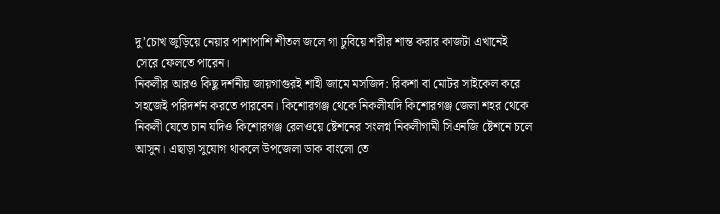দু’চোখ জুড়িয়ে নেয়ার পাশাপাশি শীতল জলে গা ঢুবিয়ে শরীর শান্ত করার কাজটা এখানেই সেরে ফেলতে পারেন।
নিকলীর আরও কিছু দর্শনীয় জায়গাগুরই শাহী জামে মসজিদ: রিকশা বা মোটর সাইকেল করে সহজেই পরিদর্শন করতে পারবেন। কিশোরগঞ্জ থেকে নিকলীযদি কিশোরগঞ্জ জেলা শহর থেকে নিকলী যেতে চান যদিও কিশোরগঞ্জ রেলওয়ে ষ্টেশনের সংলগ্ন নিকলীগামী সিএনজি ষ্টেশনে চলে আসুন। এছাড়া সুযোগ থাকলে উপজেলা ডাক বাংলো তে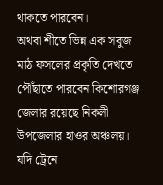থাকতে পারবেন।
অথবা শীতে ভিন্ন এক সবুজ মাঠ ফসলের প্রকৃতি দেখতে পৌঁছাতে পারবেন কিশোরগঞ্জ জেলার রয়েছে নিকলী উপজেলার হাওর অঞ্চলয়। যদি ট্রেনে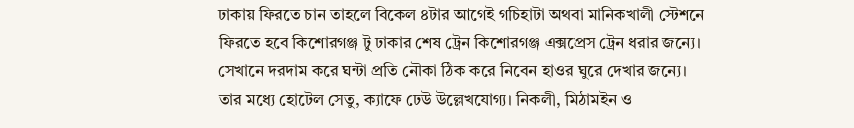ঢাকায় ফিরতে চান তাহলে বিকেল ৪টার আগেই গচিহাটা অথবা মানিকখালী স্টেশনে ফিরতে হবে কিশোরগঞ্জ টু ঢাকার শেষ ট্রেন কিশোরগঞ্জ এক্সপ্রেস ট্রেন ধরার জন্যে। সেখানে দরদাম করে ঘন্টা প্রতি নৌকা ঠিক করে নিবেন হাওর ঘুরে দেখার জন্যে।
তার মধ্যে হোটেল সেতু, ক্যাফে ঢেউ উল্লেখযোগ্য। নিকলী, মিঠামইন ও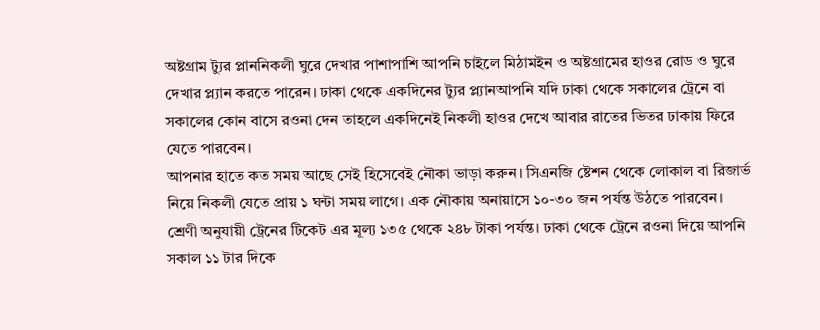অষ্টগ্রাম ট্যুর প্লাননিকলী ঘুরে দেখার পাশাপাশি আপনি চাইলে মিঠামইন ও অষ্টগ্রামের হাওর রোড ও ঘুরে দেখার প্ল্যান করতে পারেন। ঢাকা থেকে একদিনের ট্যুর প্ল্যানআপনি যদি ঢাকা থেকে সকালের ট্রেনে বা সকালের কোন বাসে রওনা দেন তাহলে একদিনেই নিকলী হাওর দেখে আবার রাতের ভিতর ঢাকায় ফিরে যেতে পারবেন।
আপনার হাতে কত সময় আছে সেই হিসেবেই নৌকা ভাড়া করুন। সিএনজি ষ্টেশন থেকে লোকাল বা রিজার্ভ নিয়ে নিকলী যেতে প্রায় ১ ঘন্টা সময় লাগে। এক নৌকায় অনায়াসে ১০-৩০ জন পর্যন্ত উঠতে পারবেন।
শ্রেণী অনুযায়ী ট্রেনের টিকেট এর মূল্য ১৩৫ থেকে ২৪৮ টাকা পর্যন্ত। ঢাকা থেকে ট্রেনে রওনা দিয়ে আপনি সকাল ১১ টার দিকে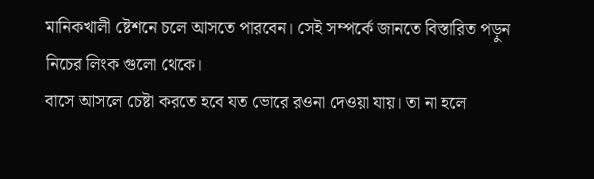মানিকখালী ষ্টেশনে চলে আসতে পারবেন। সেই সম্পর্কে জানতে বিস্তারিত পড়ুন নিচের লিংক গুলো থেকে।
বাসে আসলে চেষ্টা করতে হবে যত ভোরে রওনা দেওয়া যায়। তা না হলে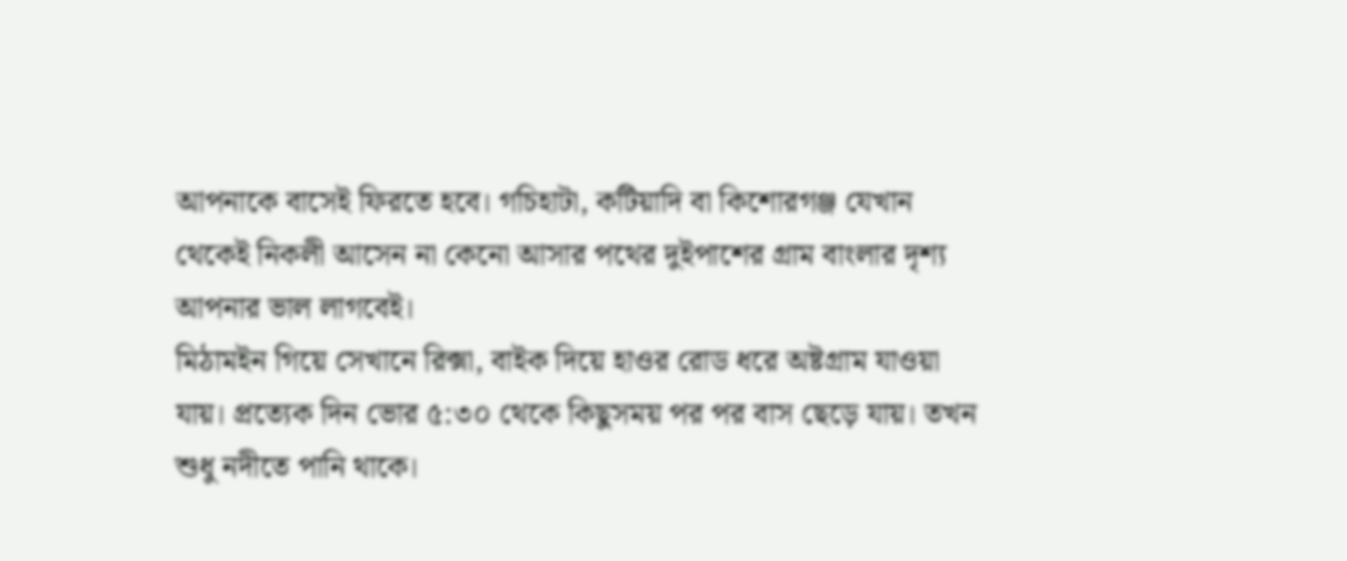আপনাকে বাসেই ফিরতে হবে। গচিহাটা, কটিয়াদি বা কিশোরগঞ্জ যেখান থেকেই নিকলী আসেন না কেনো আসার পথের দুইপাশের গ্রাম বাংলার দৃশ্য আপনার ভাল লাগবেই।
মিঠামইন গিয়ে সেখানে রিক্সা, বাইক দিয়ে হাওর রোড ধরে অষ্টগ্রাম যাওয়া যায়। প্রত্যেক দিন ভোর ৫:৩০ থেকে কিছুসময় পর পর বাস ছেড়ে যায়। তখন শুধু নদীতে পানি থাকে।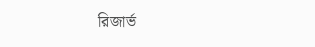রিজার্ভ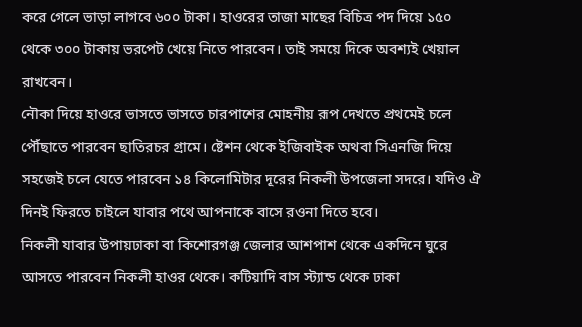করে গেলে ভাড়া লাগবে ৬০০ টাকা। হাওরের তাজা মাছের বিচিত্র পদ দিয়ে ১৫০ থেকে ৩০০ টাকায় ভরপেট খেয়ে নিতে পারবেন। তাই সময়ে দিকে অবশ্যই খেয়াল রাখবেন।
নৌকা দিয়ে হাওরে ভাসতে ভাসতে চারপাশের মোহনীয় রূপ দেখতে প্রথমেই চলে পৌঁছাতে পারবেন ছাতিরচর গ্রামে। ষ্টেশন থেকে ইজিবাইক অথবা সিএনজি দিয়ে সহজেই চলে যেতে পারবেন ১৪ কিলোমিটার দূরের নিকলী উপজেলা সদরে। যদিও ঐ দিনই ফিরতে চাইলে যাবার পথে আপনাকে বাসে রওনা দিতে হবে।
নিকলী যাবার উপায়ঢাকা বা কিশোরগঞ্জ জেলার আশপাশ থেকে একদিনে ঘুরে আসতে পারবেন নিকলী হাওর থেকে। কটিয়াদি বাস স্ট্যান্ড থেকে ঢাকা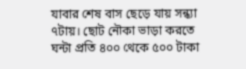যাবার শেষ বাস ছেড়ে যায় সন্ধ্যা ৭টায়। ছোট নৌকা ভাড়া করতে ঘন্টা প্রতি ৪০০ থেকে ৫০০ টাকা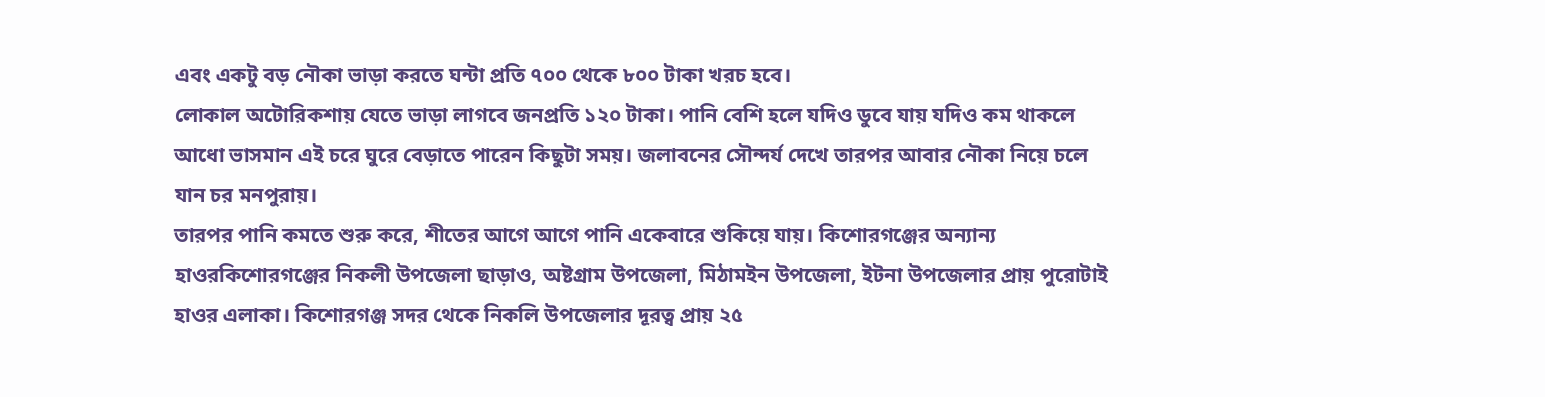এবং একটু বড় নৌকা ভাড়া করতে ঘন্টা প্রতি ৭০০ থেকে ৮০০ টাকা খরচ হবে।
লোকাল অটোরিকশায় যেতে ভাড়া লাগবে জনপ্রতি ১২০ টাকা। পানি বেশি হলে যদিও ডুবে যায় যদিও কম থাকলে আধো ভাসমান এই চরে ঘুরে বেড়াতে পারেন কিছুটা সময়। জলাবনের সৌন্দর্য দেখে তারপর আবার নৌকা নিয়ে চলে যান চর মনপুরায়।
তারপর পানি কমতে শুরু করে, শীতের আগে আগে পানি একেবারে শুকিয়ে যায়। কিশোরগঞ্জের অন্যান্য হাওরকিশোরগঞ্জের নিকলী উপজেলা ছাড়াও, অষ্টগ্রাম উপজেলা, মিঠামইন উপজেলা, ইটনা উপজেলার প্রায় পুরোটাই হাওর এলাকা। কিশোরগঞ্জ সদর থেকে নিকলি উপজেলার দূরত্ব প্রায় ২৫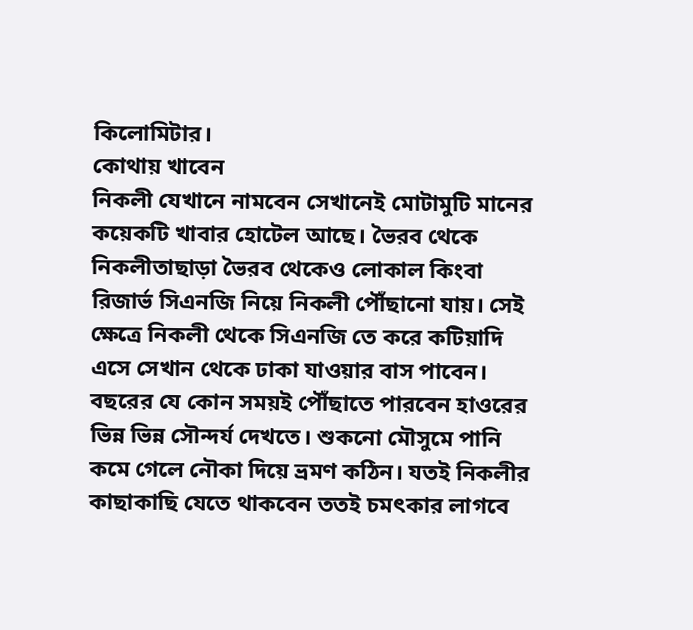কিলোমিটার।
কোথায় খাবেন
নিকলী যেখানে নামবেন সেখানেই মোটামুটি মানের কয়েকটি খাবার হোটেল আছে। ভৈরব থেকে নিকলীতাছাড়া ভৈরব থেকেও লোকাল কিংবা রিজার্ভ সিএনজি নিয়ে নিকলী পৌঁছানো যায়। সেই ক্ষেত্রে নিকলী থেকে সিএনজি তে করে কটিয়াদি এসে সেখান থেকে ঢাকা যাওয়ার বাস পাবেন।
বছরের যে কোন সময়ই পৌঁছাতে পারবেন হাওরের ভিন্ন ভিন্ন সৌন্দর্য দেখতে। শুকনো মৌসুমে পানি কমে গেলে নৌকা দিয়ে ভ্রমণ কঠিন। যতই নিকলীর কাছাকাছি যেতে থাকবেন ততই চমৎকার লাগবে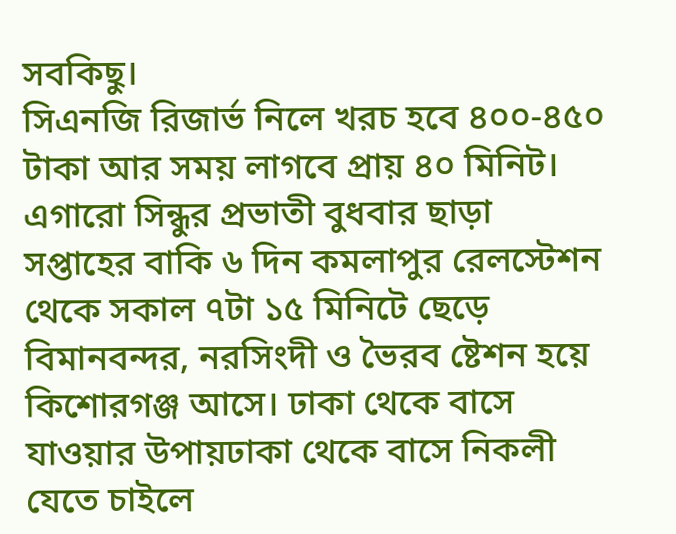সবকিছু।
সিএনজি রিজার্ভ নিলে খরচ হবে ৪০০-৪৫০ টাকা আর সময় লাগবে প্রায় ৪০ মিনিট। এগারো সিন্ধুর প্রভাতী বুধবার ছাড়া সপ্তাহের বাকি ৬ দিন কমলাপুর রেলস্টেশন থেকে সকাল ৭টা ১৫ মিনিটে ছেড়ে বিমানবন্দর, নরসিংদী ও ভৈরব ষ্টেশন হয়ে কিশোরগঞ্জ আসে। ঢাকা থেকে বাসে যাওয়ার উপায়ঢাকা থেকে বাসে নিকলী যেতে চাইলে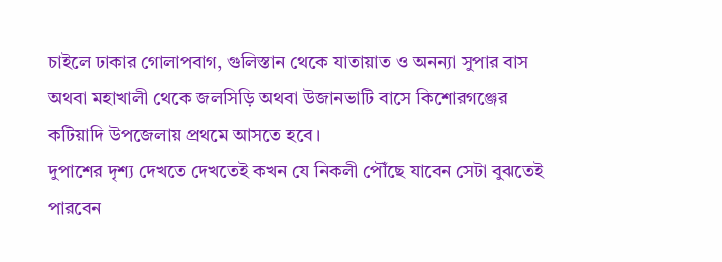চাইলে ঢাকার গোলাপবাগ, গুলিস্তান থেকে যাতায়াত ও অনন্যা সুপার বাস অথবা মহাখালী থেকে জলসিড়ি অথবা উজানভাটি বাসে কিশোরগঞ্জের কটিয়াদি উপজেলায় প্রথমে আসতে হবে।
দুপাশের দৃশ্য দেখতে দেখতেই কখন যে নিকলী পৌঁছে যাবেন সেটা বুঝতেই পারবেন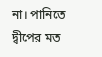না। পানিতে দ্বীপের মত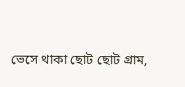ভেসে থাকা ছোট ছোট গ্রাম,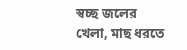স্বচ্ছ জলের খেলা, মাছ ধরতে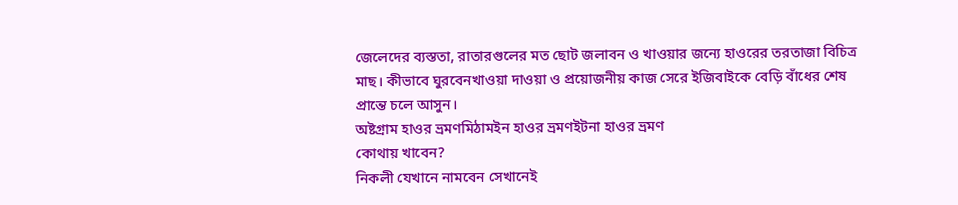জেলেদের ব্যস্ততা, রাতারগুলের মত ছোট জলাবন ও খাওয়ার জন্যে হাওরের তরতাজা বিচিত্র মাছ। কীভাবে ঘুরবেনখাওয়া দাওয়া ও প্রয়োজনীয় কাজ সেরে ইজিবাইকে বেড়ি বাঁধের শেষ প্রান্তে চলে আসুন।
অষ্টগ্রাম হাওর ভ্রমণমিঠামইন হাওর ভ্রমণইটনা হাওর ভ্রমণ
কোথায় খাবেন?
নিকলী যেখানে নামবেন সেখানেই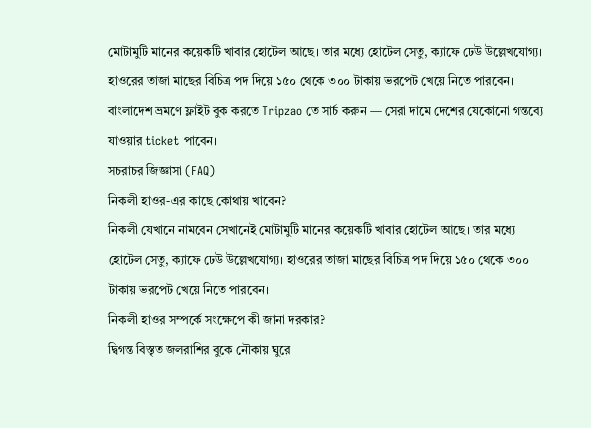মোটামুটি মানের কয়েকটি খাবার হোটেল আছে। তার মধ্যে হোটেল সেতু, ক্যাফে ঢেউ উল্লেখযোগ্য। হাওরের তাজা মাছের বিচিত্র পদ দিয়ে ১৫০ থেকে ৩০০ টাকায় ভরপেট খেয়ে নিতে পারবেন।
বাংলাদেশ ভ্রমণে ফ্লাইট বুক করতে Tripzao তে সার্চ করুন — সেরা দামে দেশের যেকোনো গন্তব্যে যাওয়ার ticket পাবেন।
সচরাচর জিজ্ঞাসা (FAQ)
নিকলী হাওর-এর কাছে কোথায় খাবেন?
নিকলী যেখানে নামবেন সেখানেই মোটামুটি মানের কয়েকটি খাবার হোটেল আছে। তার মধ্যে হোটেল সেতু, ক্যাফে ঢেউ উল্লেখযোগ্য। হাওরের তাজা মাছের বিচিত্র পদ দিয়ে ১৫০ থেকে ৩০০ টাকায় ভরপেট খেয়ে নিতে পারবেন।
নিকলী হাওর সম্পর্কে সংক্ষেপে কী জানা দরকার?
দ্বিগন্ত বিস্তৃত জলরাশির বুকে নৌকায় ঘুরে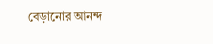বেড়ানোর আনন্দ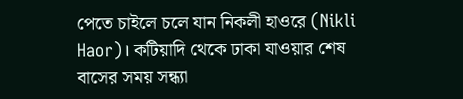পেতে চাইলে চলে যান নিকলী হাওরে (Nikli Haor)। কটিয়াদি থেকে ঢাকা যাওয়ার শেষ বাসের সময় সন্ধ্যা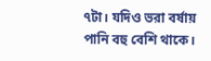৭টা। যদিও ভরা বর্ষায় পানি বহু বেশি থাকে।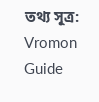তথ্য সূত্র: Vromon Guide